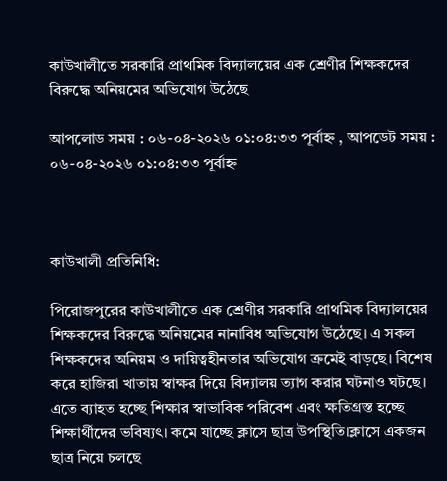কাউখালীতে সরকারি প্রাথমিক বিদ্যালয়ের এক শ্রেণীর শিক্ষকদের বিরুদ্ধে অনিয়মের অভিযোগ উঠেছে

আপলোড সময় : ০৬-০৪-২০২৬ ০১:০৪:৩৩ পূর্বাহ্ন , আপডেট সময় : ০৬-০৪-২০২৬ ০১:০৪:৩৩ পূর্বাহ্ন



কাউখালী প্রতিনিধি:

পিরোজপুরের কাউখালীতে এক শ্রেণীর সরকারি প্রাথমিক বিদ্যালয়ের শিক্ষকদের বিরুদ্ধে অনিয়মের নানাবিধ অভিযোগ উঠেছে। এ সকল শিক্ষকদের অনিয়ম ও দায়িত্বহীনতার অভিযোগ ক্রমেই বাড়ছে। বিশেষ করে হাজিরা খাতায় স্বাক্ষর দিয়ে বিদ্যালয় ত্যাগ করার ঘটনাও ঘটছে।  এতে ব্যাহত হচ্ছে শিক্ষার স্বাভাবিক পরিবেশ এবং ক্ষতিগ্রস্ত হচ্ছে শিক্ষার্থীদের ভবিষ্যৎ। কমে যাচ্ছে ক্লাসে ছাত্র উপস্থিতি।ক্লাসে একজন ছাত্র নিয়ে চলছে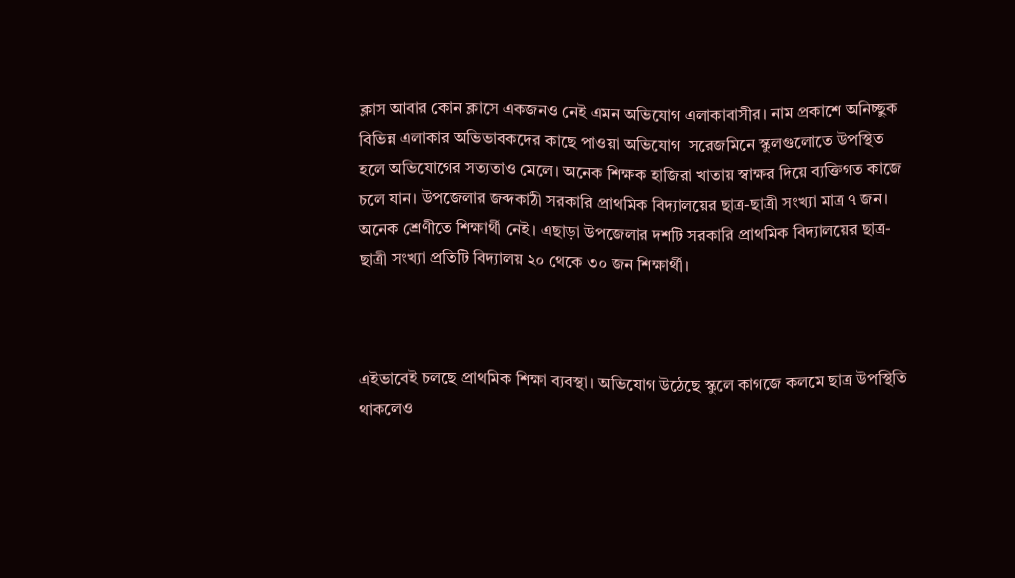ক্লাস আবার কোন ক্লাসে একজনও নেই এমন অভিযোগ এলাকাবাসীর। নাম প্রকাশে অনিচ্ছুক বিভিন্ন এলাকার অভিভাবকদের কাছে পাওয়া অভিযোগ  সরেজমিনে স্কুলগুলোতে উপস্থিত হলে অভিযোগের সত্যতাও মেলে। অনেক শিক্ষক হাজিরা খাতায় স্বাক্ষর দিয়ে ব্যক্তিগত কাজে চলে যান। উপজেলার জব্দকাঠী সরকারি প্রাথমিক বিদ্যালয়ের ছাত্র-ছাত্রী সংখ্যা মাত্র ৭ জন। অনেক শ্রেণীতে শিক্ষার্থী নেই। এছাড়া উপজেলার দশটি সরকারি প্রাথমিক বিদ্যালয়ের ছাত্র-ছাত্রী সংখ্যা প্রতিটি বিদ্যালয় ২০ থেকে ৩০ জন শিক্ষার্থী।



এইভাবেই চলছে প্রাথমিক শিক্ষা ব্যবস্থা। অভিযোগ উঠেছে স্কুলে কাগজে কলমে ছাত্র উপস্থিতি থাকলেও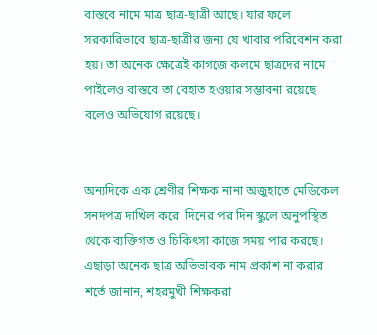বাস্তবে নামে মাত্র ছাত্র-ছাত্রী আছে। যার ফলে সরকারিভাবে ছাত্র-ছাত্রীর জন্য যে খাবার পরিবেশন করা হয়। তা অনেক ক্ষেত্রেই কাগজে কলমে ছাত্রদের নামে পাইলেও বাস্তবে তা বেহাত হওয়ার সম্ভাবনা রয়েছে বলেও অভিযোগ রয়েছে।


অন্যদিকে এক শ্রেণীর শিক্ষক নানা অজুহাতে মেডিকেল সনদপত্র দাখিল করে  দিনের পর দিন স্কুলে অনুপস্থিত থেকে ব্যক্তিগত ও চিকিৎসা কাজে সময় পার করছে। এছাড়া অনেক ছাত্র অভিভাবক নাম প্রকাশ না করার শর্তে জানান, শহরমুখী শিক্ষকরা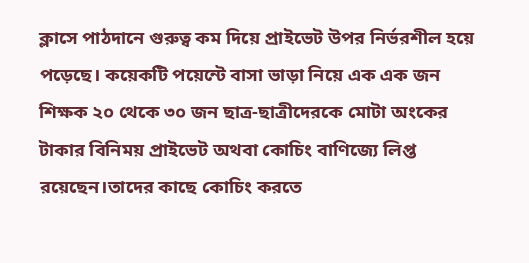ক্লাসে পাঠদানে গুরুত্ব কম দিয়ে প্রাইভেট উপর নির্ভরশীল হয়ে পড়েছে। কয়েকটি পয়েন্টে বাসা ভাড়া নিয়ে এক এক জন শিক্ষক ২০ থেকে ৩০ জন ছাত্র-ছাত্রীদেরকে মোটা অংকের টাকার বিনিময় প্রাইভেট অথবা কোচিং বাণিজ্যে লিপ্ত রয়েছেন।তাদের কাছে কোচিং করতে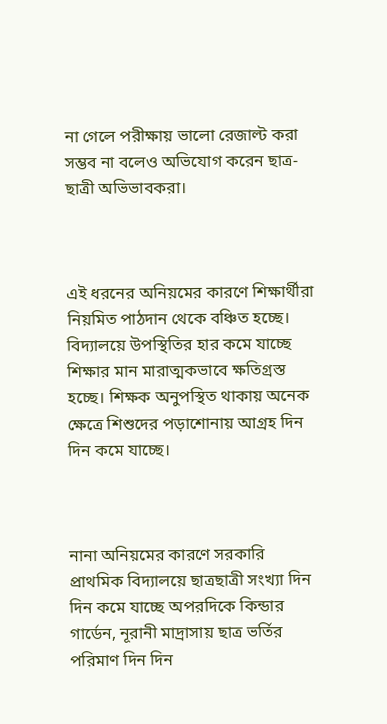না গেলে পরীক্ষায় ভালো রেজাল্ট করা সম্ভব না বলেও অভিযোগ করেন ছাত্র-ছাত্রী অভিভাবকরা।



এই ধরনের অনিয়মের কারণে শিক্ষার্থীরা নিয়মিত পাঠদান থেকে বঞ্চিত হচ্ছে। বিদ্যালয়ে উপস্থিতির হার কমে যাচ্ছে শিক্ষার মান মারাত্মকভাবে ক্ষতিগ্রস্ত হচ্ছে। শিক্ষক অনুপস্থিত থাকায় অনেক ক্ষেত্রে শিশুদের পড়াশোনায় আগ্রহ দিন দিন কমে যাচ্ছে।



নানা অনিয়মের কারণে সরকারি প্রাথমিক বিদ্যালয়ে ছাত্রছাত্রী সংখ্যা দিন দিন কমে যাচ্ছে অপরদিকে কিন্ডার গার্ডেন, নূরানী মাদ্রাসায় ছাত্র ভর্তির পরিমাণ দিন দিন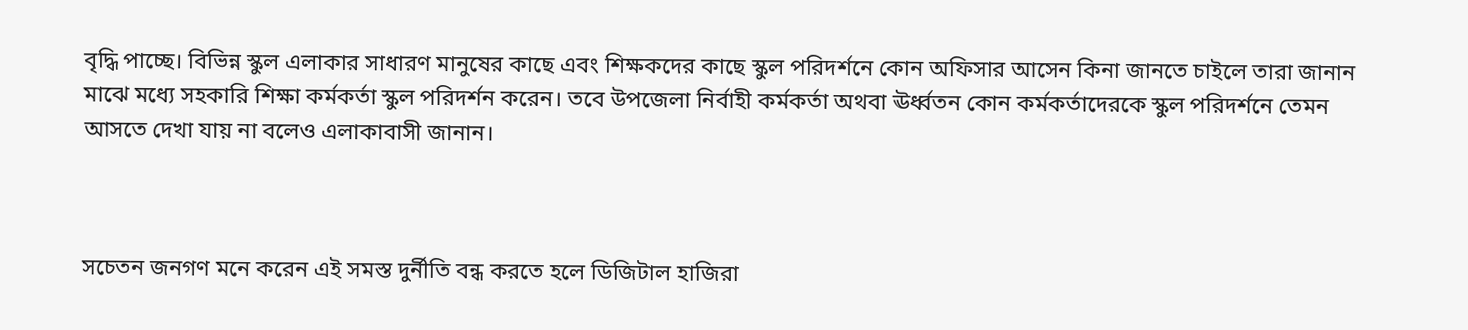বৃদ্ধি পাচ্ছে। বিভিন্ন স্কুল এলাকার সাধারণ মানুষের কাছে এবং শিক্ষকদের কাছে স্কুল পরিদর্শনে কোন অফিসার আসেন কিনা জানতে চাইলে তারা জানান মাঝে মধ্যে সহকারি শিক্ষা কর্মকর্তা স্কুল পরিদর্শন করেন। তবে উপজেলা নির্বাহী কর্মকর্তা অথবা ঊর্ধ্বতন কোন কর্মকর্তাদেরকে স্কুল পরিদর্শনে তেমন আসতে দেখা যায় না বলেও এলাকাবাসী জানান।



সচেতন জনগণ মনে করেন এই সমস্ত দুর্নীতি বন্ধ করতে হলে ডিজিটাল হাজিরা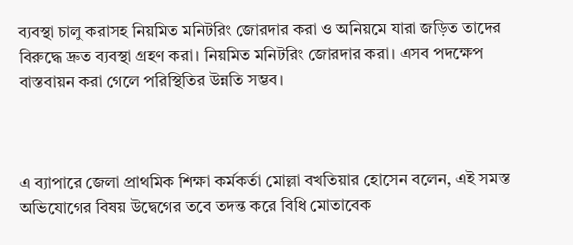ব্যবস্থা চালু করাসহ নিয়মিত মনিটরিং জোরদার করা ও অনিয়মে যারা জড়িত তাদের বিরুদ্ধে দ্রুত ব্যবস্থা গ্রহণ করা। নিয়মিত মনিটরিং জোরদার করা। এসব পদক্ষেপ বাস্তবায়ন করা গেলে পরিস্থিতির উন্নতি সম্ভব।



এ ব্যাপারে জেলা প্রাথমিক শিক্ষা কর্মকর্তা মোল্লা বখতিয়ার হোসেন বলেন, এই সমস্ত অভিযোগের বিষয় উদ্বেগের তবে তদন্ত করে বিধি মোতাবেক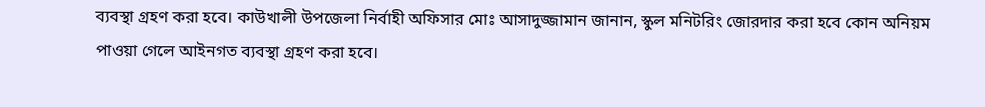ব্যবস্থা গ্রহণ করা হবে। কাউখালী উপজেলা নির্বাহী অফিসার মোঃ আসাদুজ্জামান জানান, স্কুল মনিটরিং জোরদার করা হবে কোন অনিয়ম পাওয়া গেলে আইনগত ব্যবস্থা গ্রহণ করা হবে।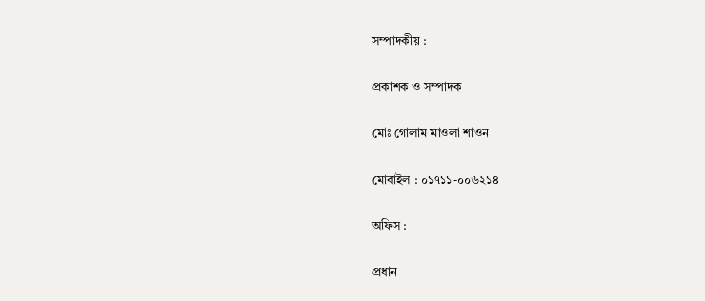সম্পাদকীয় :

প্রকাশক ও সম্পাদক

মোঃ গোলাম মাওলা শাওন

মোবাইল : ০১৭১১-০০৬২১৪

অফিস :

প্রধান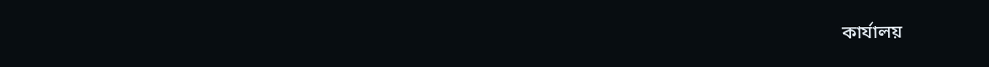কার্যালয়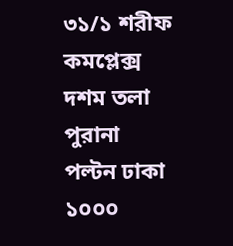৩১/১ শরীফ কমপ্লেক্স দশম তলা পুরানা পল্টন ঢাকা ১০০০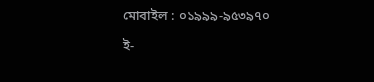মোবাইল : ০১৯৯৯-৯৫৩৯৭০

ই-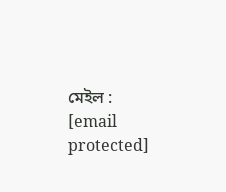মেইল : [email protected]